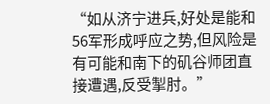“如从济宁进兵,好处是能和56军形成呼应之势,但风险是有可能和南下的矶谷师团直接遭遇,反受掣肘。”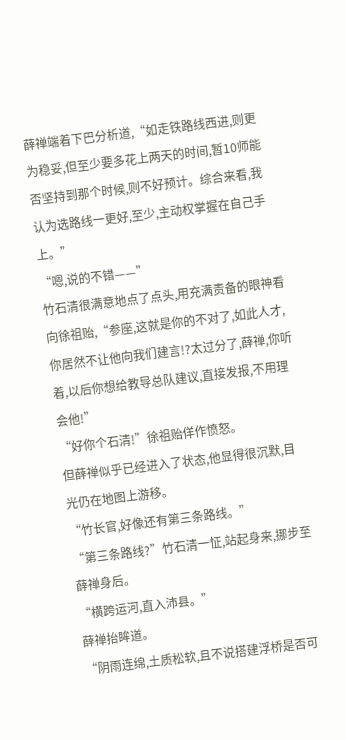薛禅端着下巴分析道,“如走铁路线西进,则更为稳妥,但至少要多花上两天的时间,暂10师能否坚持到那个时候,则不好预计。综合来看,我认为选路线一更好,至少,主动权掌握在自己手上。”
“嗯,说的不错——”
竹石清很满意地点了点头,用充满责备的眼神看向徐祖贻,“参座,这就是你的不对了,如此人才,你居然不让他向我们建言!?太过分了,薛禅,你听着,以后你想给教导总队建议,直接发报,不用理会他!”
“好你个石清!”徐祖贻佯作愤怒。
但薛禅似乎已经进入了状态,他显得很沉默,目光仍在地图上游移。
“竹长官,好像还有第三条路线。”
“第三条路线?”竹石清一怔,站起身来,挪步至薛禅身后。
“横跨运河,直入沛县。”
薛禅抬眸道。
“阴雨连绵,土质松软,且不说搭建浮桥是否可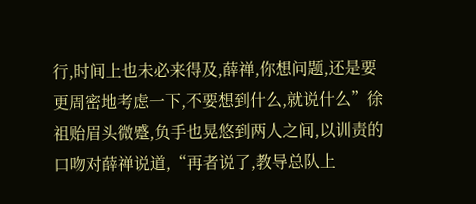行,时间上也未必来得及,薛禅,你想问题,还是要更周密地考虑一下,不要想到什么,就说什么”徐祖贻眉头微蹙,负手也晃悠到两人之间,以训责的口吻对薛禅说道,“再者说了,教导总队上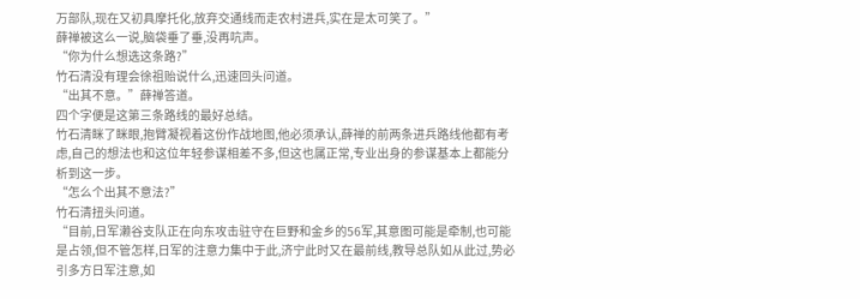万部队,现在又初具摩托化,放弃交通线而走农村进兵,实在是太可笑了。”
薛禅被这么一说,脑袋垂了垂,没再吭声。
“你为什么想选这条路?”
竹石清没有理会徐祖贻说什么,迅速回头问道。
“出其不意。”薛禅答道。
四个字便是这第三条路线的最好总结。
竹石清眯了眯眼,抱臂凝视着这份作战地图,他必须承认,薛禅的前两条进兵路线他都有考虑,自己的想法也和这位年轻参谋相差不多,但这也属正常,专业出身的参谋基本上都能分析到这一步。
“怎么个出其不意法?”
竹石清扭头问道。
“目前,日军濑谷支队正在向东攻击驻守在巨野和金乡的56军,其意图可能是牵制,也可能是占领,但不管怎样,日军的注意力集中于此,济宁此时又在最前线,教导总队如从此过,势必引多方日军注意,如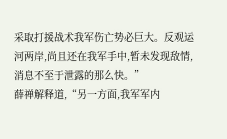采取打援战术我军伤亡势必巨大。反观运河两岸,尚且还在我军手中,暂未发现敌情,消息不至于泄露的那么快。”
薛禅解释道,“另一方面,我军军内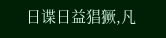日谍日益猖獗,凡